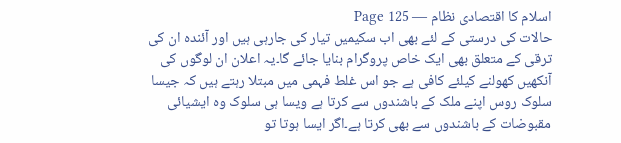اسلام کا اقتصادی نظام — Page 125
حالات کی درستی کے لئے بھی اب سکیمیں تیار کی جارہی ہیں اور آئندہ ان کی ترقی کے متعلق بھی ایک خاص پروگرام بنایا جائے گا۔یہ اعلان ان لوگوں کی آنکھیں کھولنے کیلئے کافی ہے جو اس غلط فہمی میں مبتلا رہتے ہیں کہ جیسا سلوک روس اپنے ملک کے باشندوں سے کرتا ہے ویسا ہی سلوک وہ ایشیائی مقبوضات کے باشندوں سے بھی کرتا ہے۔اگر ایسا ہوتا تو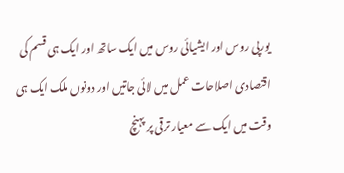یورپی روس اور ایشیائی روس میں ایک ساتھ اور ایک ہی قسم کی اقتصادی اصلاحات عمل میں لائی جاتیں اور دونوں ملک ایک ہی وقت میں ایک سے معیار ترقی پر پہنچ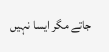جاتے مگر ایسا نہیں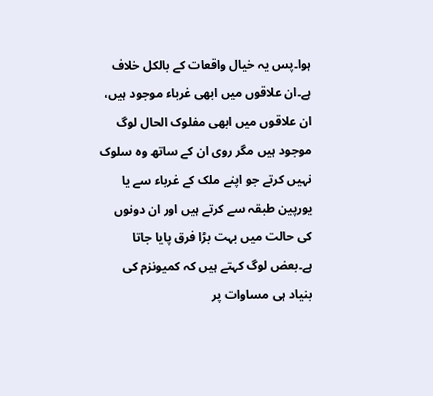ہوا۔پس یہ خیال واقعات کے بالکل خلاف ہے۔ان علاقوں میں ابھی غرباء موجود ہیں، ان علاقوں میں ابھی مفلوک الحال لوگ موجود ہیں مگر روی ان کے ساتھ وہ سلوک نہیں کرتے جو اپنے ملک کے غرباء سے یا یورپین طبقہ سے کرتے ہیں اور ان دونوں کی حالت میں بہت بڑا فرق پایا جاتا ہے۔بعض لوگ کہتے ہیں کہ کمیونزم کی بنیاد ہی مساوات پر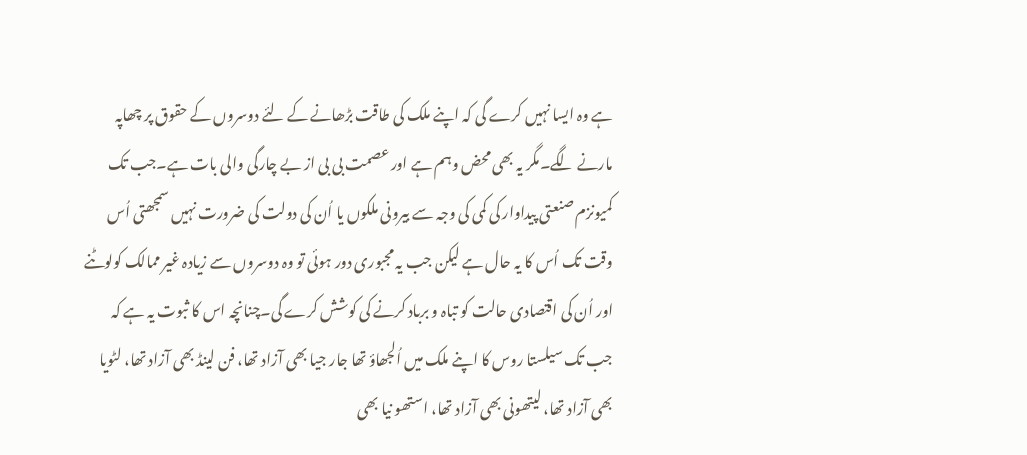ہے وہ ایسا نہیں کرے گی کہ اپنے ملک کی طاقت بڑھانے کے لئے دوسروں کے حقوق پر چھاپہ مارنے لگے۔مگر یہ بھی محض وہم ہے اور عصمت بی بی از بے چارگی والی بات ہے۔جب تک کمیونزم صنعتی پیداوار کی کمی کی وجہ سے بیرونی ملکوں یا اُن کی دولت کی ضرورت نہیں سمجھتی اُس وقت تک اُس کا یہ حال ہے لیکن جب یہ مجبوری دور ہوئی تو وہ دوسروں سے زیادہ غیر ممالک کولوٹنے اور اُن کی اقتصادی حالت کو تباہ و برباد کرنے کی کوشش کرے گی۔چنانچہ اس کا ثبوت یہ ہے کہ جب تک سیلستا روس کا اپنے ملک میں اُلجھاؤ تھا جار جیا بھی آزاد تھا، فن لینڈ بھی آزاد تھا، لٹویا بھی آزاد تھا، لیتھونی بھی آزاد تھا، استھو نیا بھی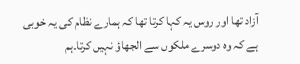آزاد تھا اور روس یہ کہا کرتا تھا کہ ہمارے نظام کی یہ خوبی ہے کہ وہ دوسرے ملکوں سے الجھاؤ نہیں کرتا۔ہم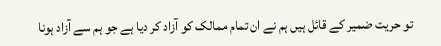تو حریت ضمیر کے قائل ہیں ہم نے ان تمام ممالک کو آزاد کر دیا ہے جو ہم سے آزاد ہونا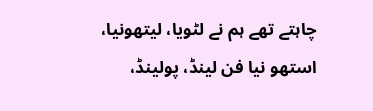چاہتے تھے ہم نے لٹویا، لیتھونیا، استھو نیا فن لینڈ، پولینڈ،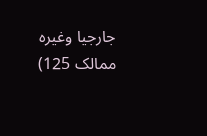جارجیا وغیرہ ممالک 125)